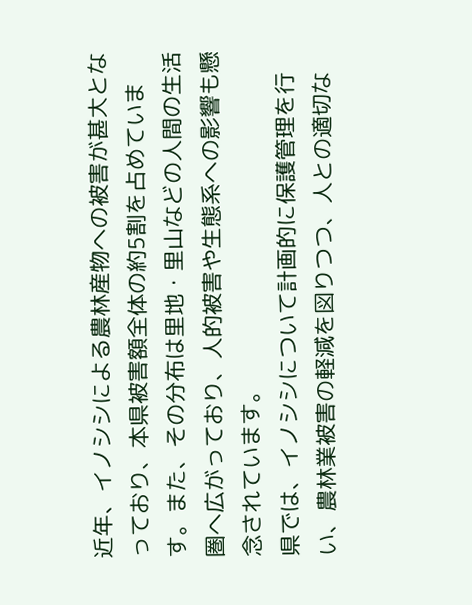近年、イノシシによる農林産物への被害が甚大となっており、本県被害額全体の約5割を占めています。また、その分布は里地・里山などの人間の生活圏へ広がっており、人的被害や生態系への影響も懸念されています。
県では、イノシシについて計画的に保護管理を行い、農林業被害の軽減を図りつつ、人との適切な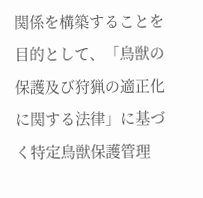関係を構築することを目的として、「鳥獣の保護及び狩猟の適正化に関する法律」に基づく特定鳥獣保護管理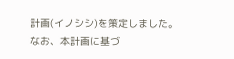計画(イノシシ)を策定しました。
なお、本計画に基づ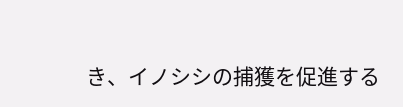き、イノシシの捕獲を促進する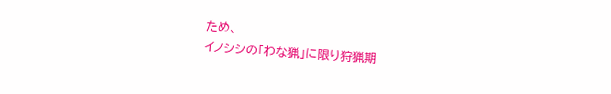ため、
イノシシの「わな猟」に限り狩猟期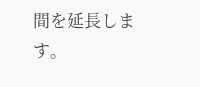間を延長します。